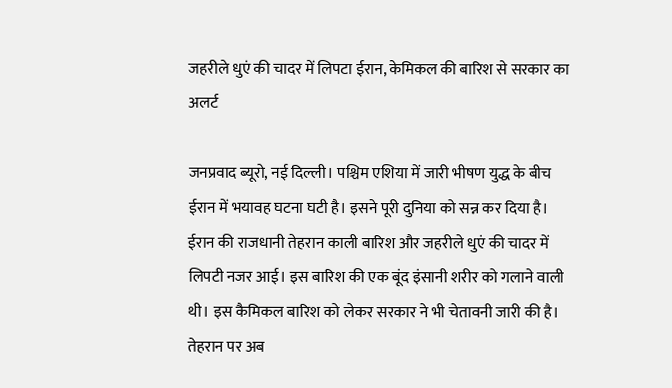जहरीले धुएं की चादर में लिपटा ईरान, केमिकल की बारिश से सरकार का अलर्ट

जनप्रवाद ब्यूरो, नई दिल्ली। पश्चिम एशिया में जारी भीषण युद्ध के बीच ईरान में भयावह घटना घटी है। इसने पूरी दुनिया को सन्न कर दिया है। ईरान की राजधानी तेहरान काली बारिश और जहरीले धुएं की चादर में लिपटी नजर आई। इस बारिश की एक बूंद इंसानी शरीर को गलाने वाली थी। इस कैमिकल बारिश को लेकर सरकार ने भी चेतावनी जारी की है।
तेहरान पर अब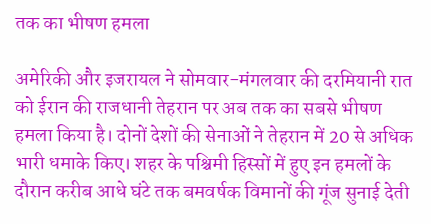तक का भीषण हमला

अमेरिकी और इजरायल ने सोमवार-मंगलवार की दरमियानी रात को ईरान की राजधानी तेहरान पर अब तक का सबसे भीषण हमला किया है। दोनों देशों की सेनाओं ने तेहरान में 20 से अधिक भारी धमाके किए। शहर के पश्चिमी हिस्सों में हुए इन हमलों के दौरान करीब आधे घंटे तक बमवर्षक विमानों की गूंज सुनाई देती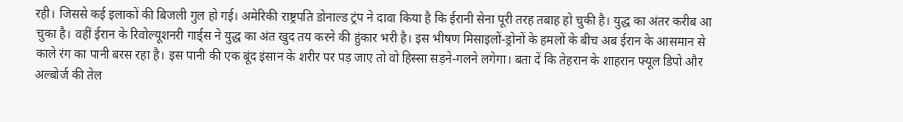रही। जिससे कई इलाकों की बिजली गुल हो गई। अमेरिकी राष्ट्रपति डोनाल्ड ट्रंप ने दावा किया है कि ईरानी सेना पूरी तरह तबाह हो चुकी है। युद्ध का अंतर करीब आ चुका है। वहीं ईरान के रिवोल्यूशनरी गार्ड्स ने युद्ध का अंत खुद तय करने की हुंकार भरी है। इस भीषण मिसाइलों-ड्रोनों के हमलों के बीच अब ईरान के आसमान से काले रंग का पानी बरस रहा है। इस पानी की एक बूंद इंसान के शरीर पर पड़ जाए तो वो हिस्सा सड़ने-गलने लगेगा। बता दें कि तेहरान के शाहरान फ्यूल डिपो और अल्बोर्ज की तेल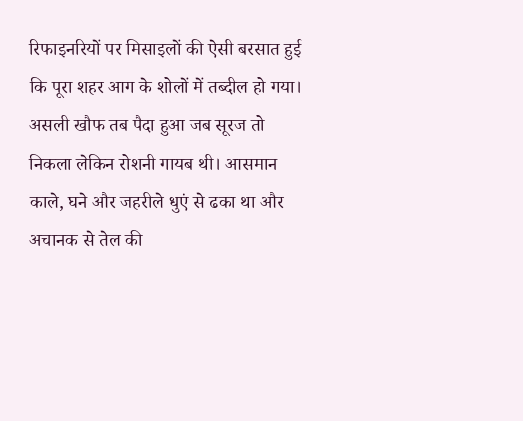रिफाइनरियों पर मिसाइलों की ऐसी बरसात हुई कि पूरा शहर आग के शोलों में तब्दील हो गया। असली खौफ तब पैदा हुआ जब सूरज तो निकला लेकिन रोशनी गायब थी। आसमान काले, घने और जहरीले धुएं से ढका था और अचानक से तेल की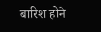बारिश होने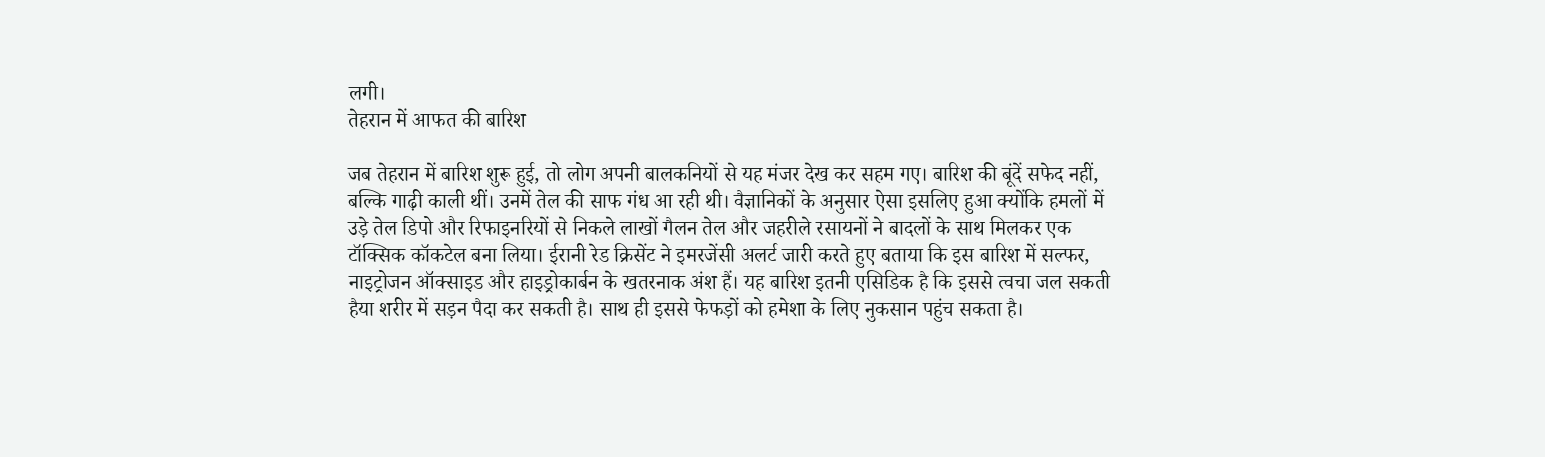लगी।
तेहरान में आफत की बारिश

जब तेहरान में बारिश शुरू हुई, तो लोग अपनी बालकनियों से यह मंजर देख कर सहम गए। बारिश की बूंदें सफेद नहीं, बल्कि गाढ़ी काली थीं। उनमें तेल की साफ गंध आ रही थी। वैज्ञानिकों के अनुसार ऐसा इसलिए हुआ क्योंकि हमलों में उड़े तेल डिपो और रिफाइनरियों से निकले लाखों गैलन तेल और जहरीले रसायनों ने बादलों के साथ मिलकर एक टॉक्सिक कॉकटेल बना लिया। ईरानी रेड क्रिसेंट ने इमरजेंसी अलर्ट जारी करते हुए बताया कि इस बारिश में सल्फर, नाइट्रोजन ऑक्साइड और हाइड्रोकार्बन के खतरनाक अंश हैं। यह बारिश इतनी एसिडिक है कि इससे त्वचा जल सकती हैया शरीर में सड़न पैदा कर सकती है। साथ ही इससे फेफड़ों को हमेशा के लिए नुकसान पहुंच सकता है।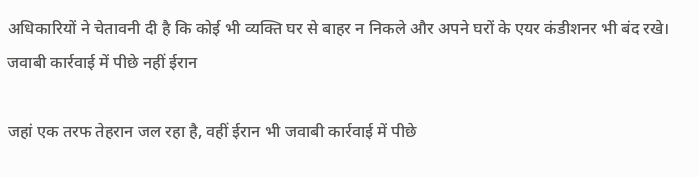अधिकारियों ने चेतावनी दी है कि कोई भी व्यक्ति घर से बाहर न निकले और अपने घरों के एयर कंडीशनर भी बंद रखे।
जवाबी कार्रवाई में पीछे नहीं ईरान

जहां एक तरफ तेहरान जल रहा है, वहीं ईरान भी जवाबी कार्रवाई में पीछे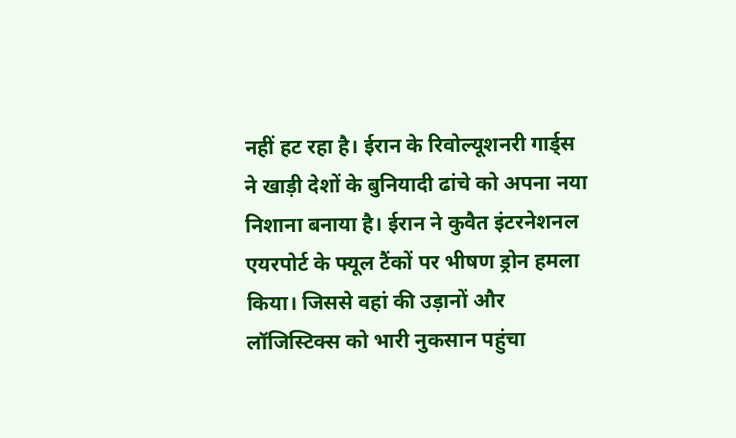नहीं हट रहा है। ईरान के रिवोल्यूशनरी गार्ड्स ने खाड़ी देशों के बुनियादी ढांचे को अपना नया निशाना बनाया है। ईरान ने कुवैत इंटरनेशनल एयरपोर्ट के फ्यूल टैंकों पर भीषण ड्रोन हमला किया। जिससे वहां की उड़ानों और लॉजिस्टिक्स को भारी नुकसान पहुंचा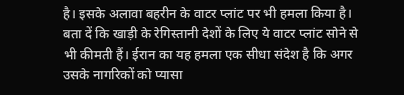है। इसके अलावा बहरीन के वाटर प्लांट पर भी हमला किया है। बता दें कि खाड़ी के रेगिस्तानी देशों के लिए ये वाटर प्लांट सोने से भी कीमती हैं। ईरान का यह हमला एक सीधा संदेश है कि अगर उसके नागरिकों को प्यासा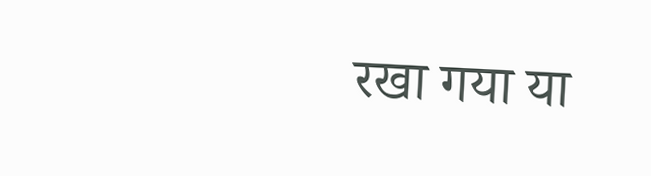रखा गया या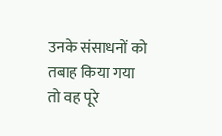उनके संसाधनों को तबाह किया गया तो वह पूरे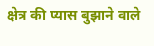क्षेत्र की प्यास बुझाने वाले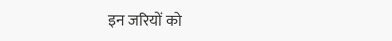इन जरियों को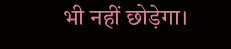भी नहीं छोड़ेगा।